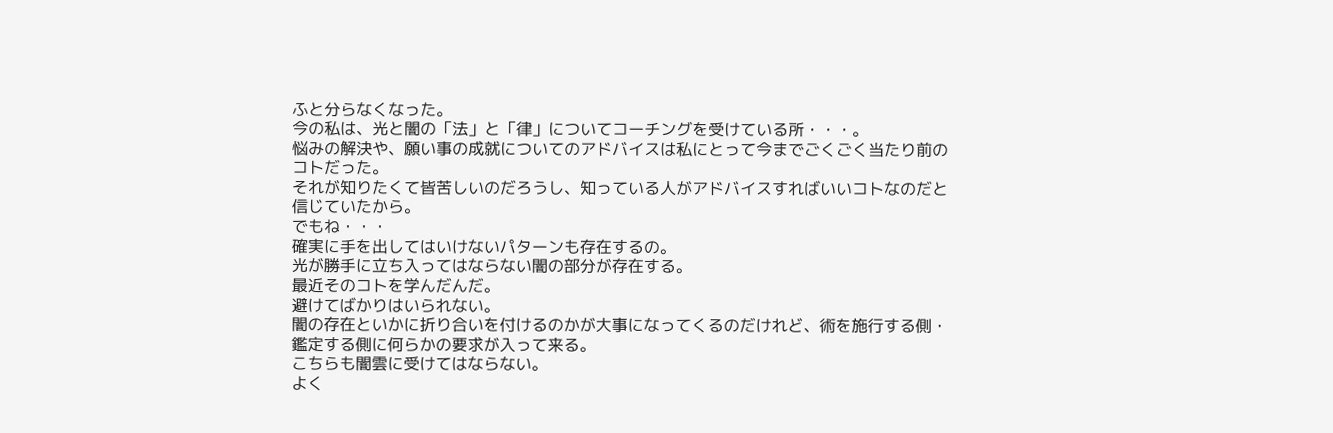ふと分らなくなった。
今の私は、光と闇の「法」と「律」についてコーチングを受けている所・・・。
悩みの解決や、願い事の成就についてのアドバイスは私にとって今までごくごく当たり前のコトだった。
それが知りたくて皆苦しいのだろうし、知っている人がアドバイスすればいいコトなのだと信じていたから。
でもね・・・
確実に手を出してはいけないパターンも存在するの。
光が勝手に立ち入ってはならない闇の部分が存在する。
最近そのコトを学んだんだ。
避けてばかりはいられない。
闇の存在といかに折り合いを付けるのかが大事になってくるのだけれど、術を施行する側・鑑定する側に何らかの要求が入って来る。
こちらも闇雲に受けてはならない。
よく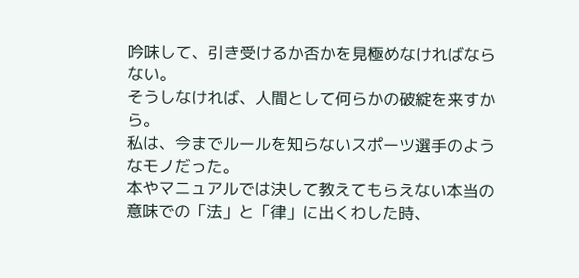吟味して、引き受けるか否かを見極めなければならない。
そうしなければ、人間として何らかの破綻を来すから。
私は、今までルールを知らないスポーツ選手のようなモノだった。
本やマニュアルでは決して教えてもらえない本当の意味での「法」と「律」に出くわした時、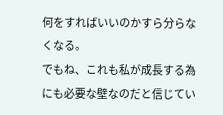何をすればいいのかすら分らなくなる。
でもね、これも私が成長する為にも必要な壁なのだと信じてい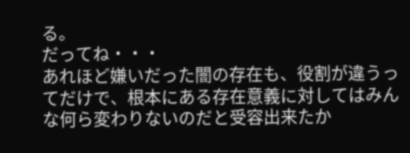る。
だってね・・・
あれほど嫌いだった闇の存在も、役割が違うってだけで、根本にある存在意義に対してはみんな何ら変わりないのだと受容出来たか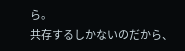ら。
共存するしかないのだから、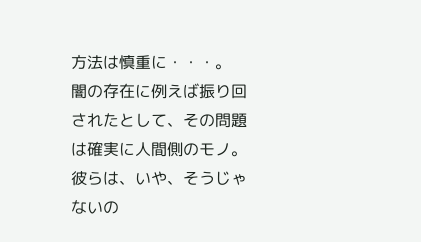方法は慎重に・・・。
闇の存在に例えば振り回されたとして、その問題は確実に人間側のモノ。
彼らは、いや、そうじゃないの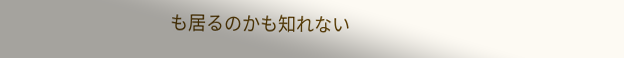も居るのかも知れない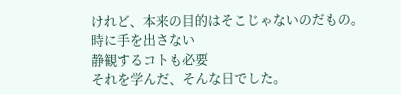けれど、本来の目的はそこじゃないのだもの。
時に手を出さない
静観するコトも必要
それを学んだ、そんな日でした。